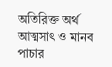অতিরিক্ত অর্থ আত্মসাৎ ও মানব পাচার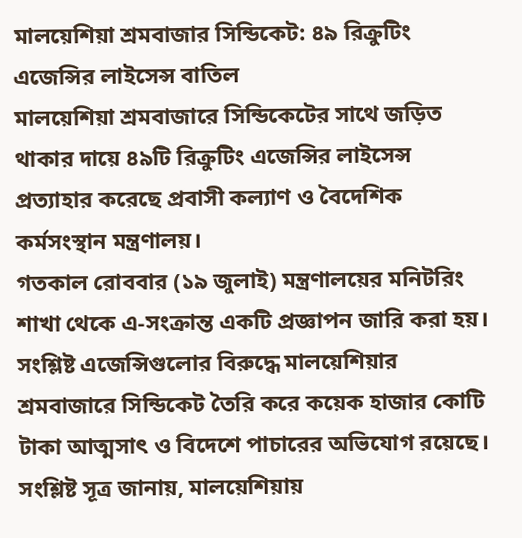মালয়েশিয়া শ্রমবাজার সিন্ডিকেট: ৪৯ রিক্রুটিং এজেন্সির লাইসেন্স বাতিল
মালয়েশিয়া শ্রমবাজারে সিন্ডিকেটের সাথে জড়িত থাকার দায়ে ৪৯টি রিক্রুটিং এজেন্সির লাইসেন্স প্রত্যাহার করেছে প্রবাসী কল্যাণ ও বৈদেশিক কর্মসংস্থান মন্ত্রণালয়।
গতকাল রোববার (১৯ জুলাই) মন্ত্রণালয়ের মনিটরিং শাখা থেকে এ-সংক্রান্ত একটি প্রজ্ঞাপন জারি করা হয়। সংশ্লিষ্ট এজেন্সিগুলোর বিরুদ্ধে মালয়েশিয়ার শ্রমবাজারে সিন্ডিকেট তৈরি করে কয়েক হাজার কোটি টাকা আত্মসাৎ ও বিদেশে পাচারের অভিযোগ রয়েছে।
সংশ্লিষ্ট সূত্র জানায়, মালয়েশিয়ায়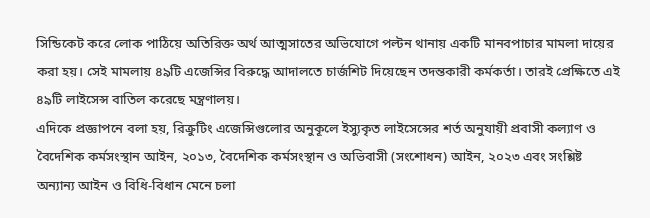সিন্ডিকেট করে লোক পাঠিয়ে অতিরিক্ত অর্থ আত্মসাতের অভিযোগে পল্টন থানায় একটি মানবপাচার মামলা দায়ের করা হয়। সেই মামলায় ৪৯টি এজেন্সির বিরুদ্ধে আদালতে চার্জশিট দিয়েছেন তদন্তকারী কর্মকর্তা। তারই প্রেক্ষিতে এই ৪৯টি লাইসেন্স বাতিল করেছে মন্ত্রণালয়।
এদিকে প্রজ্ঞাপনে বলা হয়, রিক্রুটিং এজেন্সিগুলোর অনুকূলে ইস্যুকৃত লাইসেন্সের শর্ত অনুযায়ী প্রবাসী কল্যাণ ও বৈদেশিক কর্মসংস্থান আইন, ২০১৩, বৈদেশিক কর্মসংস্থান ও অভিবাসী (সংশোধন) আইন, ২০২৩ এবং সংশ্লিষ্ট অন্যান্য আইন ও বিধি-বিধান মেনে চলা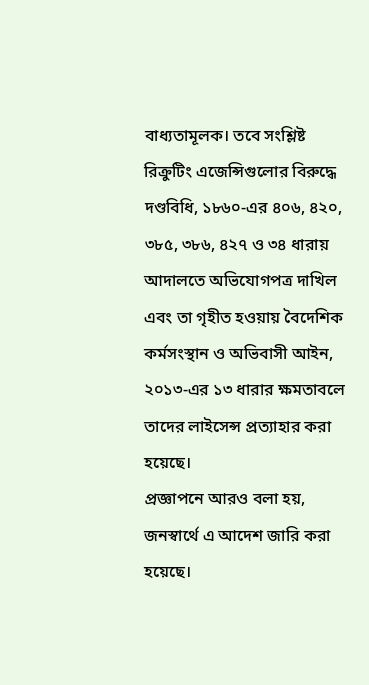বাধ্যতামূলক। তবে সংশ্লিষ্ট রিক্রুটিং এজেন্সিগুলোর বিরুদ্ধে দণ্ডবিধি, ১৮৬০-এর ৪০৬, ৪২০, ৩৮৫, ৩৮৬, ৪২৭ ও ৩৪ ধারায় আদালতে অভিযোগপত্র দাখিল এবং তা গৃহীত হওয়ায় বৈদেশিক কর্মসংস্থান ও অভিবাসী আইন, ২০১৩-এর ১৩ ধারার ক্ষমতাবলে তাদের লাইসেন্স প্রত্যাহার করা হয়েছে।
প্রজ্ঞাপনে আরও বলা হয়, জনস্বার্থে এ আদেশ জারি করা হয়েছে।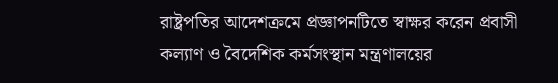রাষ্ট্রপতির আদেশক্রমে প্রজ্ঞাপনটিতে স্বাক্ষর করেন প্রবাসী কল্যাণ ও বৈদেশিক কর্মসংস্থান মন্ত্রণালয়ের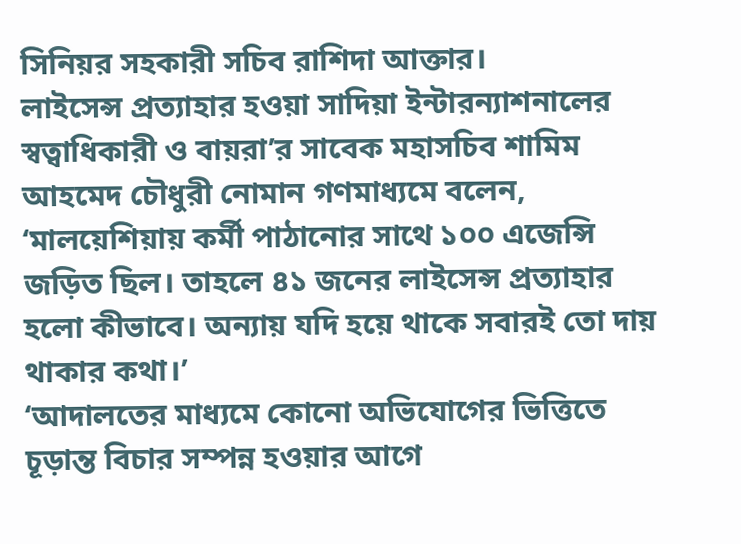সিনিয়র সহকারী সচিব রাশিদা আক্তার।
লাইসেন্স প্রত্যাহার হওয়া সাদিয়া ইন্টারন্যাশনালের স্বত্বাধিকারী ও বায়রা’র সাবেক মহাসচিব শামিম আহমেদ চৌধুরী নোমান গণমাধ্যমে বলেন, ‘মালয়েশিয়ায় কর্মী পাঠানোর সাথে ১০০ এজেন্সি জড়িত ছিল। তাহলে ৪১ জনের লাইসেন্স প্রত্যাহার হলো কীভাবে। অন্যায় যদি হয়ে থাকে সবারই তো দায় থাকার কথা।’
‘আদালতের মাধ্যমে কোনো অভিযোগের ভিত্তিতে চূড়ান্ত বিচার সম্পন্ন হওয়ার আগে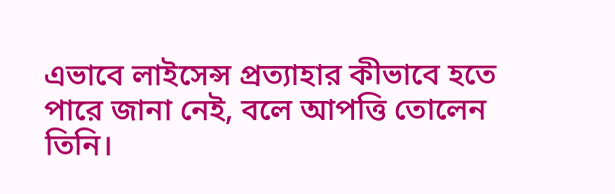এভাবে লাইসেন্স প্রত্যাহার কীভাবে হতে পারে জানা নেই, বলে আপত্তি তোলেন তিনি।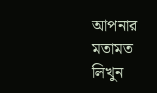আপনার মতামত লিখুন